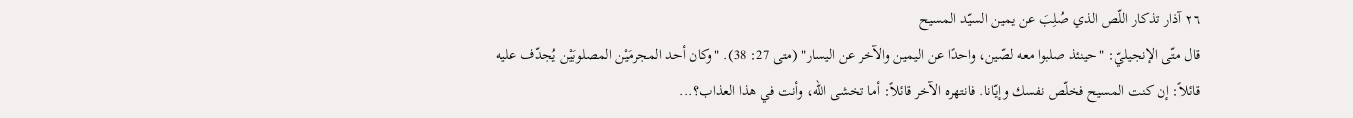٢٦ آذار تذكار اللّص الذي صُلِبَ عن يمين السيّد المسيح
قال متّى الإنجيليّ: "حينئذ صلبوا معه لصّين، واحدًا عن اليمين والآخر عن اليسار" (متى 27: 38). "وكان أحد المجرمَيْن المصلوبَيْن يُجدّف عليه قائلاً: إن كنت المسيح فخلّص نفسك وإيّانا. فانتهره الآخر قائلاً: أما تخشى الله، وأنت في هذا العذاب؟...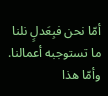أمّا نحن فبِعَدلٍ نلنا ما تستوجبه أعمالنا. وأمّا هذا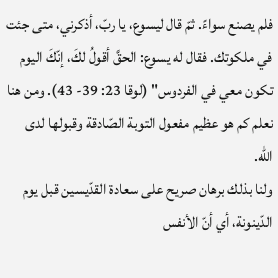فلم يصنع سواءً. ثمّ قال ليسوع، يا ربّ، أذكرني، متى جئت في ملكوتك. فقال له يسوع: الحقَّ أقولُ لكَ، إنّكَ اليوم تكون معي في الفردوس" (لوقا 23: 39- 43). ومن هنا نعلم كم هو عظيم مفعول التوبة الصّادقة وقبولها لدى الله.
ولنا بذلك برهان صريح على سعادة القدّيسين قبل يوم الدّينونة، أي أنّ الأنفس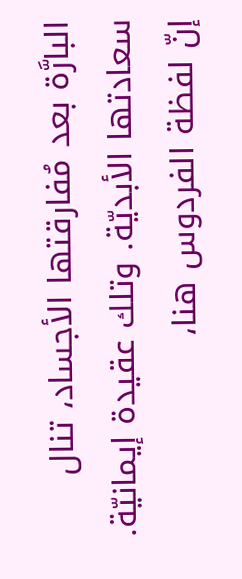البارَّة بعد مُفارقتها الأجساد، تنال سعادتها الأبديّة. وتلك عقيدة إيمانيّة. إنّ لفظة الفردوس هنا،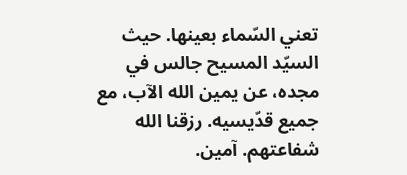تعني السّماء بعينها. حيث السيّد المسيح جالس في مجده، عن يمين الله الآب، مع جميع قدّيسيه. رزقنا الله شفاعتهم. آمين.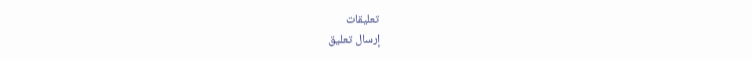تعليقات
إرسال تعليق